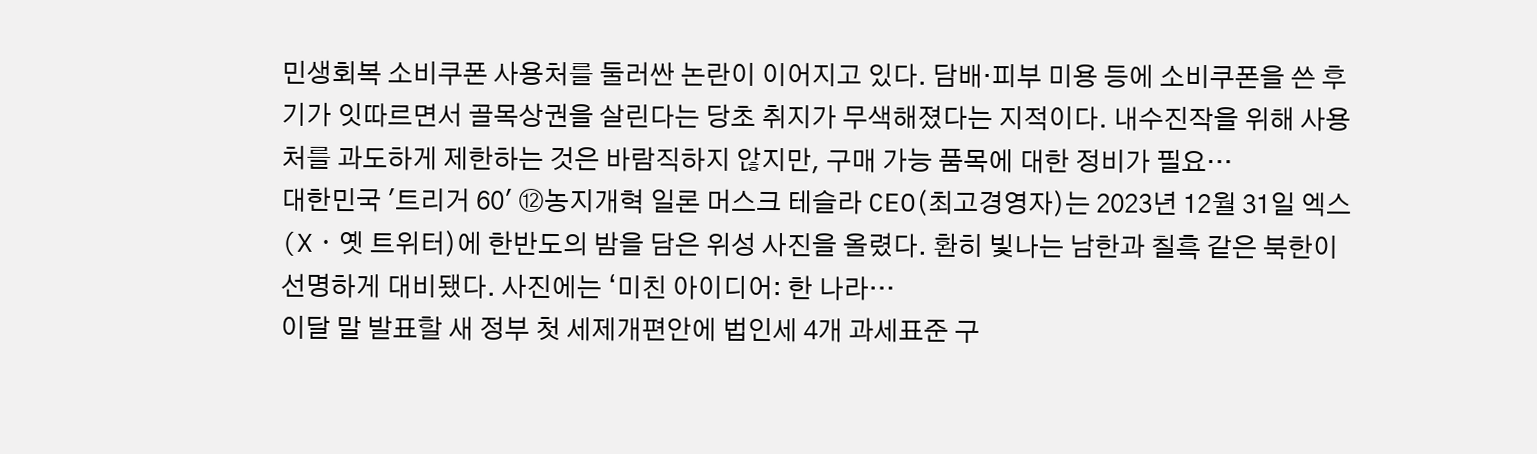민생회복 소비쿠폰 사용처를 둘러싼 논란이 이어지고 있다. 담배·피부 미용 등에 소비쿠폰을 쓴 후기가 잇따르면서 골목상권을 살린다는 당초 취지가 무색해졌다는 지적이다. 내수진작을 위해 사용처를 과도하게 제한하는 것은 바람직하지 않지만, 구매 가능 품목에 대한 정비가 필요…
대한민국 '트리거 60' ⑫농지개혁 일론 머스크 테슬라 CEO(최고경영자)는 2023년 12월 31일 엑스(Xㆍ옛 트위터)에 한반도의 밤을 담은 위성 사진을 올렸다. 환히 빛나는 남한과 칠흑 같은 북한이 선명하게 대비됐다. 사진에는 ‘미친 아이디어: 한 나라…
이달 말 발표할 새 정부 첫 세제개편안에 법인세 4개 과세표준 구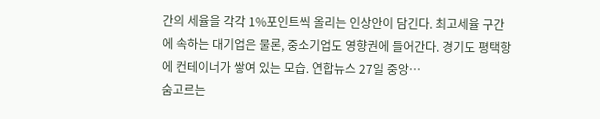간의 세율을 각각 1%포인트씩 올리는 인상안이 담긴다. 최고세율 구간에 속하는 대기업은 물론, 중소기업도 영향권에 들어간다. 경기도 평택항에 컨테이너가 쌓여 있는 모습. 연합뉴스 27일 중앙…
숨고르는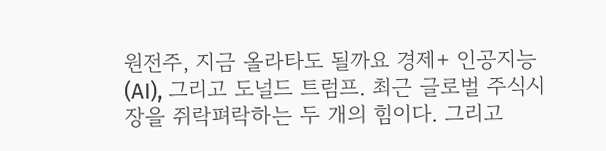원전주, 지금 올라타도 될까요 경제+ 인공지능(AI), 그리고 도널드 트럼프. 최근 글로벌 주식시장을 쥐락펴락하는 두 개의 힘이다. 그리고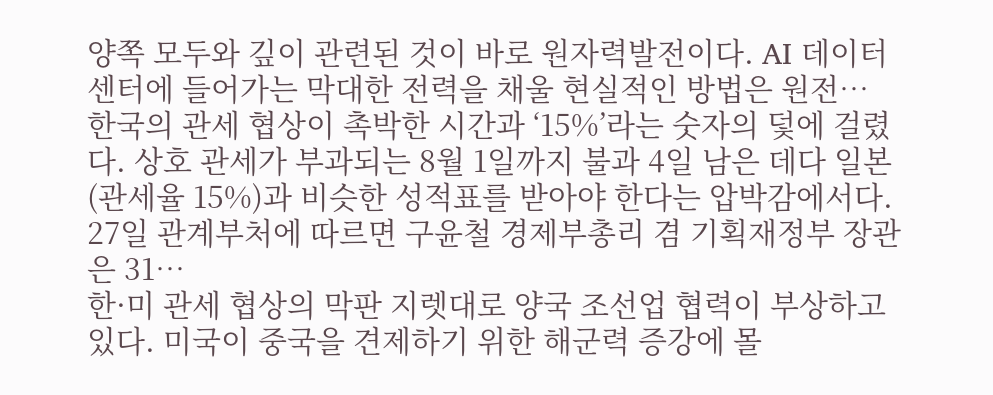양쪽 모두와 깊이 관련된 것이 바로 원자력발전이다. AI 데이터센터에 들어가는 막대한 전력을 채울 현실적인 방법은 원전…
한국의 관세 협상이 촉박한 시간과 ‘15%’라는 숫자의 덫에 걸렸다. 상호 관세가 부과되는 8월 1일까지 불과 4일 남은 데다 일본(관세율 15%)과 비슷한 성적표를 받아야 한다는 압박감에서다. 27일 관계부처에 따르면 구윤철 경제부총리 겸 기획재정부 장관은 31…
한·미 관세 협상의 막판 지렛대로 양국 조선업 협력이 부상하고 있다. 미국이 중국을 견제하기 위한 해군력 증강에 몰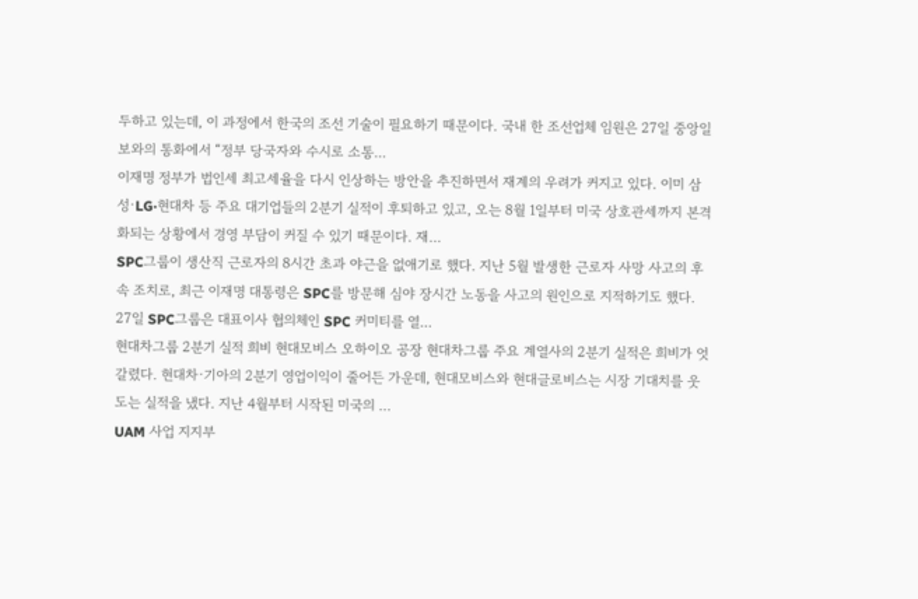두하고 있는데, 이 과정에서 한국의 조선 기술이 필요하기 때문이다. 국내 한 조선업체 임원은 27일 중앙일보와의 통화에서 “정부 당국자와 수시로 소통…
이재명 정부가 법인세 최고세율을 다시 인상하는 방안을 추진하면서 재계의 우려가 커지고 있다. 이미 삼성·LG·현대차 등 주요 대기업들의 2분기 실적이 후퇴하고 있고, 오는 8월 1일부터 미국 상호관세까지 본격화되는 상황에서 경영 부담이 커질 수 있기 때문이다. 재…
SPC그룹이 생산직 근로자의 8시간 초과 야근을 없애기로 했다. 지난 5월 발생한 근로자 사망 사고의 후속 조치로, 최근 이재명 대통령은 SPC를 방문해 심야 장시간 노동을 사고의 원인으로 지적하기도 했다. 27일 SPC그룹은 대표이사 협의체인 SPC 커미티를 열…
현대차그룹 2분기 실적 희비 현대모비스 오하이오 공장 현대차그룹 주요 계열사의 2분기 실적은 희비가 엇갈렸다. 현대차·기아의 2분기 영업이익이 줄어든 가운데, 현대모비스와 현대글로비스는 시장 기대치를 웃도는 실적을 냈다. 지난 4월부터 시작된 미국의 …
UAM 사업 지지부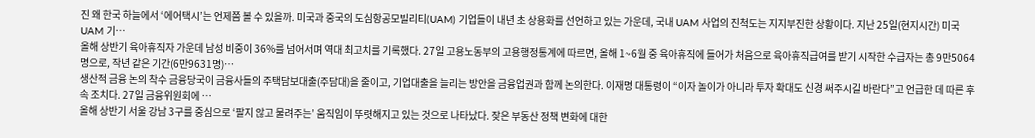진 왜 한국 하늘에서 ‘에어택시’는 언제쯤 볼 수 있을까. 미국과 중국의 도심항공모빌리티(UAM) 기업들이 내년 초 상용화를 선언하고 있는 가운데, 국내 UAM 사업의 진척도는 지지부진한 상황이다. 지난 25일(현지시간) 미국 UAM 기…
올해 상반기 육아휴직자 가운데 남성 비중이 36%를 넘어서며 역대 최고치를 기록했다. 27일 고용노동부의 고용행정통계에 따르면, 올해 1~6월 중 육아휴직에 들어가 처음으로 육아휴직급여를 받기 시작한 수급자는 총 9만5064명으로, 작년 같은 기간(6만9631명)…
생산적 금융 논의 착수 금융당국이 금융사들의 주택담보대출(주담대)을 줄이고, 기업대출을 늘리는 방안을 금융업권과 함께 논의한다. 이재명 대통령이 “이자 놀이가 아니라 투자 확대도 신경 써주시길 바란다”고 언급한 데 따른 후속 조치다. 27일 금융위원회에 …
올해 상반기 서울 강남 3구를 중심으로 ‘팔지 않고 물려주는’ 움직임이 뚜렷해지고 있는 것으로 나타났다. 잦은 부동산 정책 변화에 대한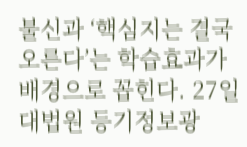불신과 ‘핵심지는 결국 오른다’는 학습효과가 배경으로 꼽힌다. 27일 대법원 등기정보광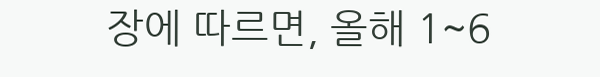장에 따르면, 올해 1~6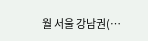월 서울 강남권(…